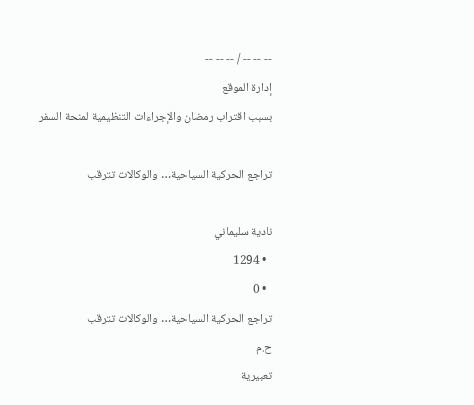-- -- -- / -- -- --
إدارة الموقع
بسبب اقتراب رمضان والإجراءات التنظيمية لمنحة السفر

تراجع الحركية السياحية… والوكالات تترقب

نادية سليماني
  • 1294
  • 0
تراجع الحركية السياحية… والوكالات تترقب
ح.م
تعبيرية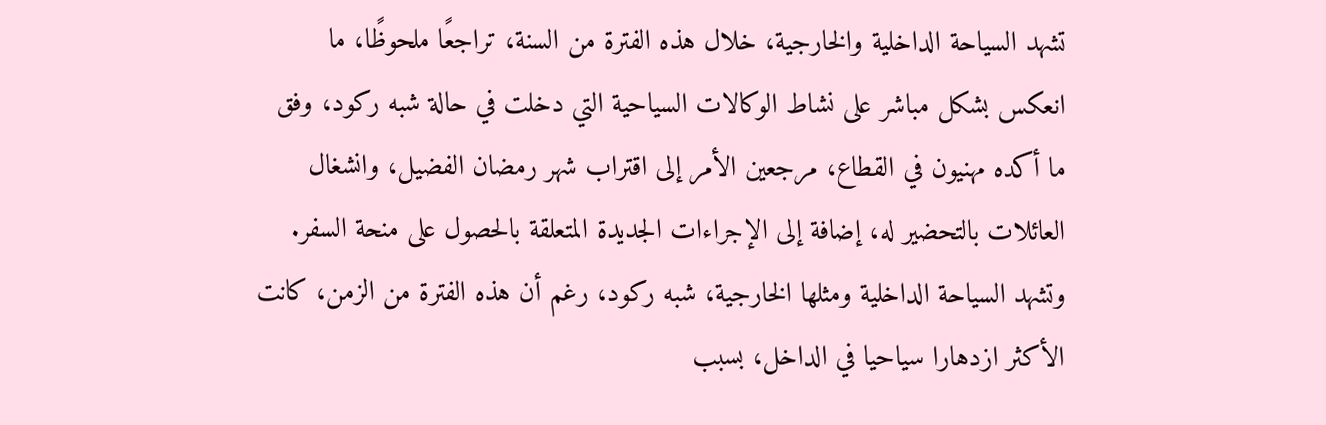تشهد السياحة الداخلية والخارجية، خلال هذه الفترة من السنة، تراجعًا ملحوظًا، ما انعكس بشكل مباشر على نشاط الوكالات السياحية التي دخلت في حالة شبه ركود، وفق ما أكده مهنيون في القطاع، مرجعين الأمر إلى اقتراب شهر رمضان الفضيل، وانشغال العائلات بالتحضير له، إضافة إلى الإجراءات الجديدة المتعلقة بالحصول على منحة السفر.
وتشهد السياحة الداخلية ومثلها الخارجية، شبه ركود، رغم أن هذه الفترة من الزمن، كانت الأكثر ازدهارا سياحيا في الداخل، بسبب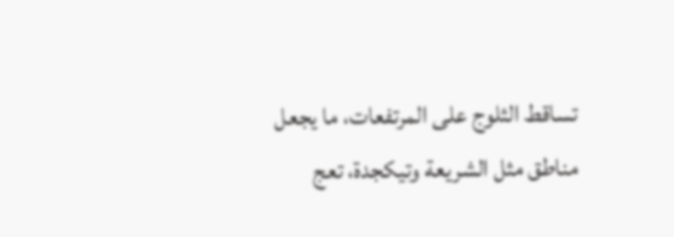تساقط الثلوج على المرتفعات، ما يجعل مناطق مثل الشريعة وتيكجدة، تعج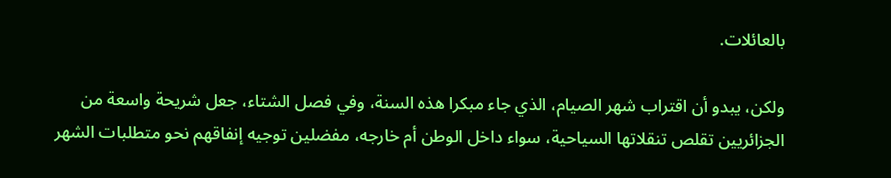بالعائلات.

ولكن، يبدو أن اقتراب شهر الصيام، الذي جاء مبكرا هذه السنة، وفي فصل الشتاء، جعل شريحة واسعة من الجزائريين تقلص تنقلاتها السياحية، سواء داخل الوطن أم خارجه، مفضلين توجيه إنفاقهم نحو متطلبات الشهر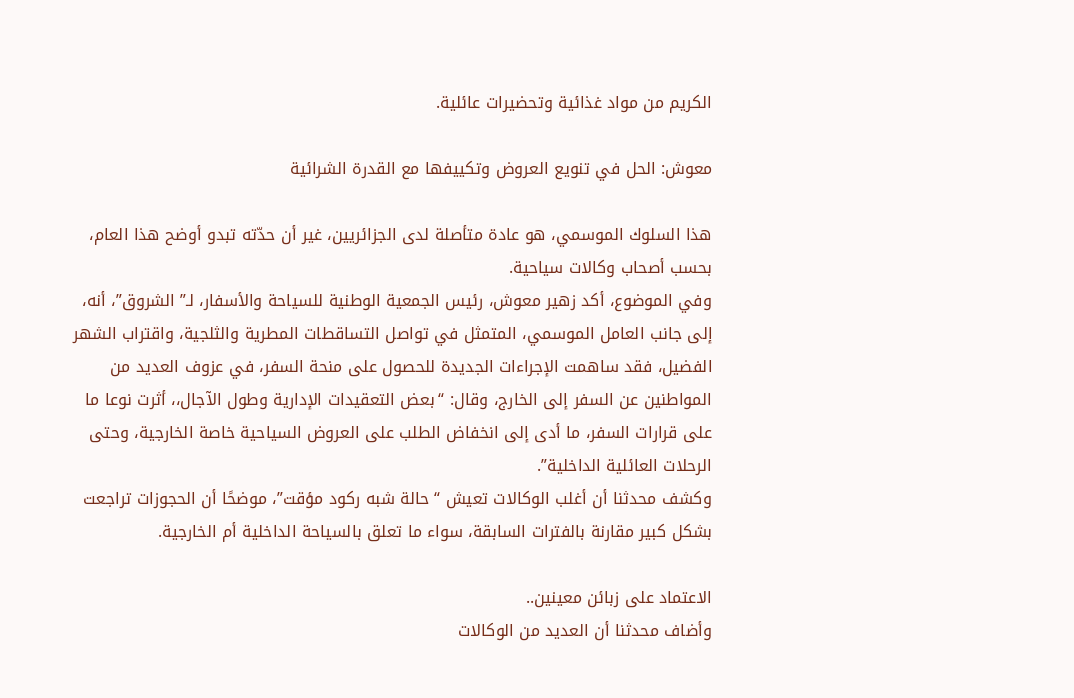الكريم من مواد غذائية وتحضيرات عائلية.

معوش: الحل في تنويع العروض وتكييفها مع القدرة الشرائية

هذا السلوك الموسمي، هو عادة متأصلة لدى الجزائريين، غير أن حدّته تبدو أوضح هذا العام، بحسب أصحاب وكالات سياحية.
وفي الموضوع، أكد زهير معوش، رئيس الجمعية الوطنية للسياحة والأسفار، لـ” الشروق”، أنه، إلى جانب العامل الموسمي، المتمثل في تواصل التساقطات المطرية والثلجية، واقتراب الشهر الفضيل، فقد ساهمت الإجراءات الجديدة للحصول على منحة السفر، في عزوف العديد من المواطنين عن السفر إلى الخارج، وقال: “بعض التعقيدات الإدارية وطول الآجال،، أثرت نوعا ما على قرارات السفر، ما أدى إلى انخفاض الطلب على العروض السياحية خاصة الخارجية، وحتى الرحلات العائلية الداخلية”.
وكشف محدثنا أن أغلب الوكالات تعيش “حالة شبه ركود مؤقت”، موضحًا أن الحجوزات تراجعت بشكل كبير مقارنة بالفترات السابقة، سواء ما تعلق بالسياحة الداخلية أم الخارجية.

الاعتماد على زبائن معينين..
وأضاف محدثنا أن العديد من الوكالات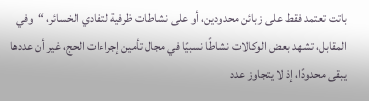باتت تعتمد فقط على زبائن محدودين، أو على نشاطات ظرفية لتفادي الخسائر، “وفي المقابل، تشهد بعض الوكالات نشاطًا نسبيًا في مجال تأمين إجراءات الحج، غير أن عددها يبقى محدودًا، إذ لا يتجاوز عدد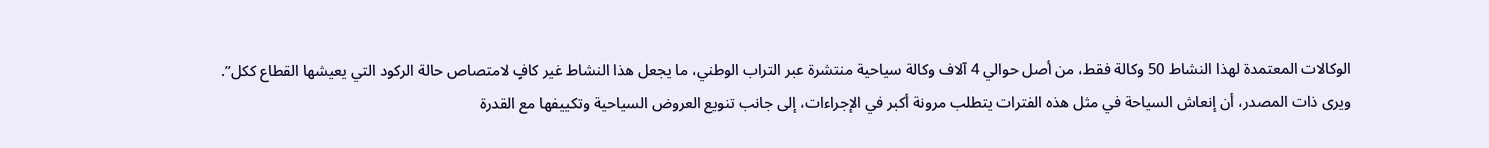الوكالات المعتمدة لهذا النشاط 50 وكالة فقط، من أصل حوالي 4 آلاف وكالة سياحية منتشرة عبر التراب الوطني، ما يجعل هذا النشاط غير كافٍ لامتصاص حالة الركود التي يعيشها القطاع ككل”.
ويرى ذات المصدر، أن إنعاش السياحة في مثل هذه الفترات يتطلب مرونة أكبر في الإجراءات، إلى جانب تنويع العروض السياحية وتكييفها مع القدرة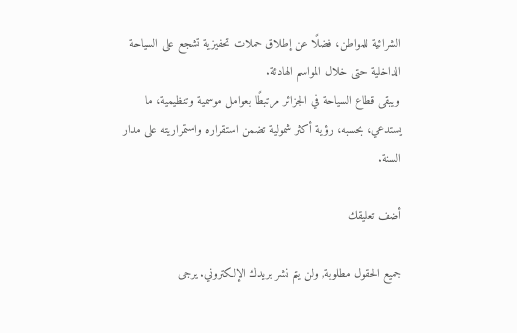الشرائية للمواطن، فضلًا عن إطلاق حملات تحفيزية تشجع على السياحة الداخلية حتى خلال المواسم الهادئة.
ويبقى قطاع السياحة في الجزائر مرتبطًا بعوامل موسمية وتنظيمية، ما يستدعي، بحسبه، رؤية أكثر شمولية تضمن استقراره واستمراريته على مدار السنة.

أضف تعليقك

جميع الحقول مطلوبة, ولن يتم نشر بريدك الإلكتروني. يرجى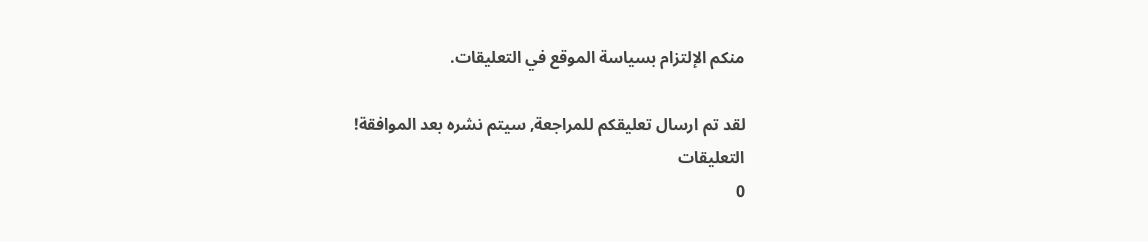منكم الإلتزام بسياسة الموقع في التعليقات.

لقد تم ارسال تعليقكم للمراجعة, سيتم نشره بعد الموافقة!
التعليقات
0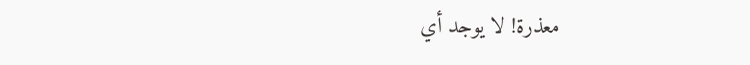معذرة! لا يوجد أي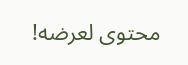محتوى لعرضه!